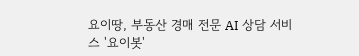요이땅, 부동산 경매 전문 AI 상담 서비스 '요이봇'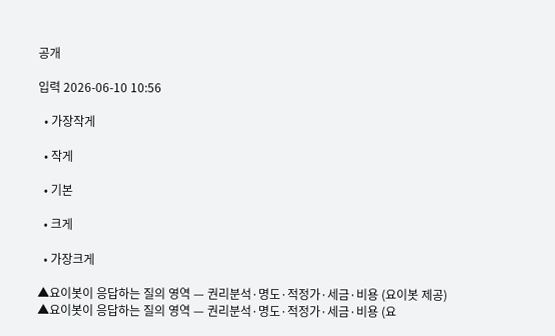공개

입력 2026-06-10 10:56

  • 가장작게

  • 작게

  • 기본

  • 크게

  • 가장크게

▲요이봇이 응답하는 질의 영역 — 권리분석·명도·적정가·세금·비용 (요이봇 제공)
▲요이봇이 응답하는 질의 영역 — 권리분석·명도·적정가·세금·비용 (요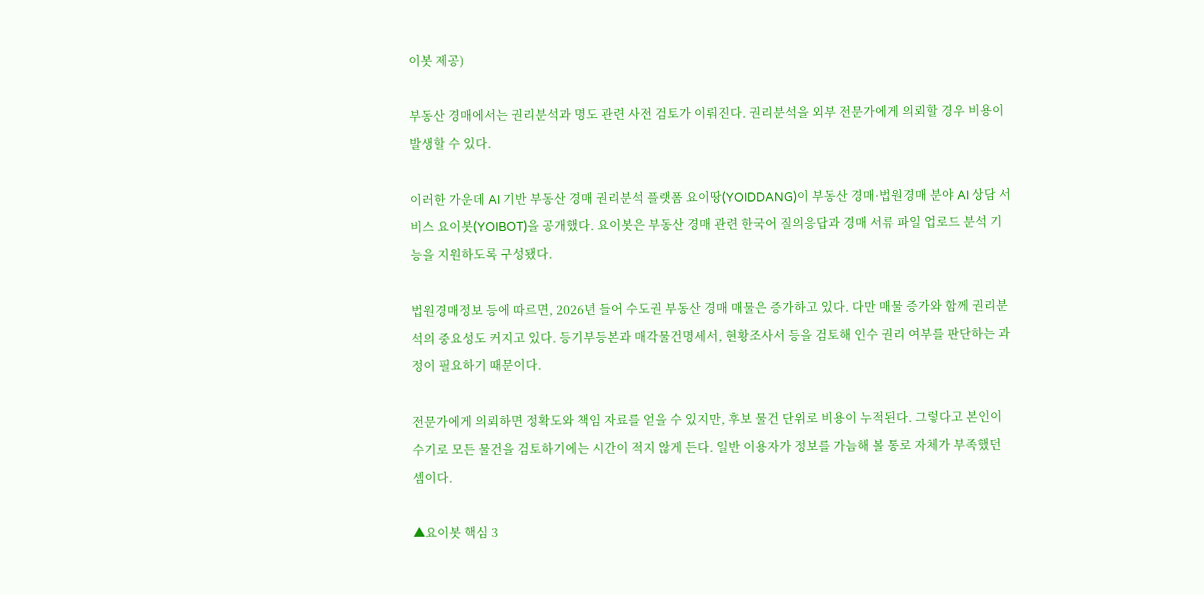이봇 제공)

부동산 경매에서는 권리분석과 명도 관련 사전 검토가 이뤄진다. 권리분석을 외부 전문가에게 의뢰할 경우 비용이 발생할 수 있다.

이러한 가운데 AI 기반 부동산 경매 권리분석 플랫폼 요이땅(YOIDDANG)이 부동산 경매·법원경매 분야 AI 상담 서비스 요이봇(YOIBOT)을 공개했다. 요이봇은 부동산 경매 관련 한국어 질의응답과 경매 서류 파일 업로드 분석 기능을 지원하도록 구성됐다.

법원경매정보 등에 따르면, 2026년 들어 수도권 부동산 경매 매물은 증가하고 있다. 다만 매물 증가와 함께 권리분석의 중요성도 커지고 있다. 등기부등본과 매각물건명세서, 현황조사서 등을 검토해 인수 권리 여부를 판단하는 과정이 필요하기 때문이다.

전문가에게 의뢰하면 정확도와 책임 자료를 얻을 수 있지만, 후보 물건 단위로 비용이 누적된다. 그렇다고 본인이 수기로 모든 물건을 검토하기에는 시간이 적지 않게 든다. 일반 이용자가 정보를 가늠해 볼 통로 자체가 부족했던 셈이다.

▲요이봇 핵심 3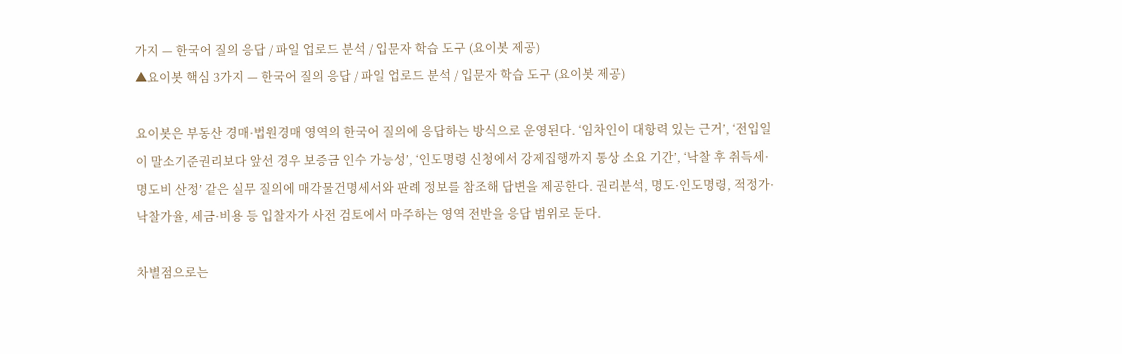가지 — 한국어 질의 응답 / 파일 업로드 분석 / 입문자 학습 도구 (요이봇 제공)
▲요이봇 핵심 3가지 — 한국어 질의 응답 / 파일 업로드 분석 / 입문자 학습 도구 (요이봇 제공)

요이봇은 부동산 경매·법원경매 영역의 한국어 질의에 응답하는 방식으로 운영된다. ‘임차인이 대항력 있는 근거’, ‘전입일이 말소기준권리보다 앞선 경우 보증금 인수 가능성’, ‘인도명령 신청에서 강제집행까지 통상 소요 기간’, ‘낙찰 후 취득세·명도비 산정’ 같은 실무 질의에 매각물건명세서와 판례 정보를 참조해 답변을 제공한다. 권리분석, 명도·인도명령, 적정가·낙찰가율, 세금·비용 등 입찰자가 사전 검토에서 마주하는 영역 전반을 응답 범위로 둔다.

차별점으로는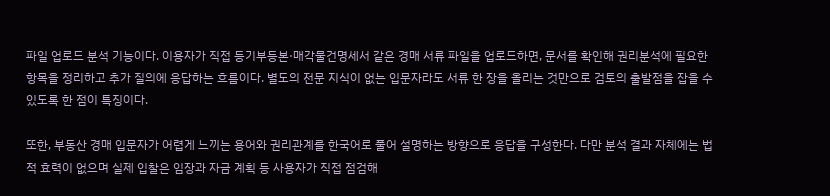파일 업로드 분석 기능이다. 이용자가 직접 등기부등본·매각물건명세서 같은 경매 서류 파일을 업로드하면, 문서를 확인해 권리분석에 필요한 항목을 정리하고 추가 질의에 응답하는 흐름이다. 별도의 전문 지식이 없는 입문자라도 서류 한 장을 올리는 것만으로 검토의 출발점을 잡을 수 있도록 한 점이 특징이다.

또한, 부동산 경매 입문자가 어렵게 느끼는 용어와 권리관계를 한국어로 풀어 설명하는 방향으로 응답을 구성한다. 다만 분석 결과 자체에는 법적 효력이 없으며 실제 입찰은 임장과 자금 계획 등 사용자가 직접 점검해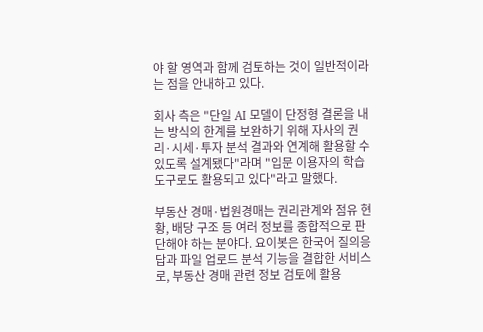야 할 영역과 함께 검토하는 것이 일반적이라는 점을 안내하고 있다.

회사 측은 "단일 AI 모델이 단정형 결론을 내는 방식의 한계를 보완하기 위해 자사의 권리·시세·투자 분석 결과와 연계해 활용할 수 있도록 설계됐다"라며 "입문 이용자의 학습 도구로도 활용되고 있다"라고 말했다.

부동산 경매·법원경매는 권리관계와 점유 현황, 배당 구조 등 여러 정보를 종합적으로 판단해야 하는 분야다. 요이봇은 한국어 질의응답과 파일 업로드 분석 기능을 결합한 서비스로, 부동산 경매 관련 정보 검토에 활용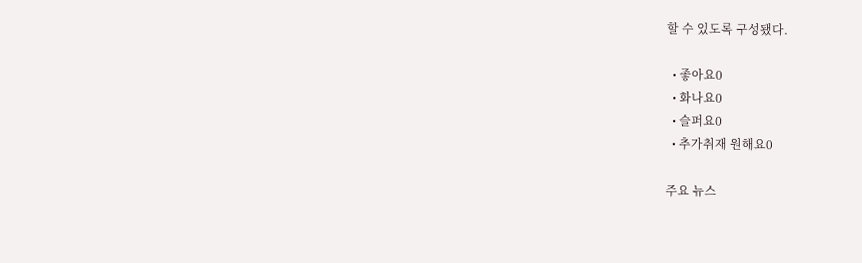할 수 있도록 구성됐다.

  • 좋아요0
  • 화나요0
  • 슬퍼요0
  • 추가취재 원해요0

주요 뉴스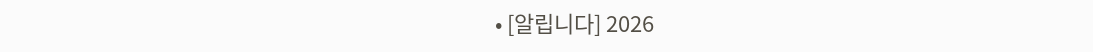• [알립니다] 2026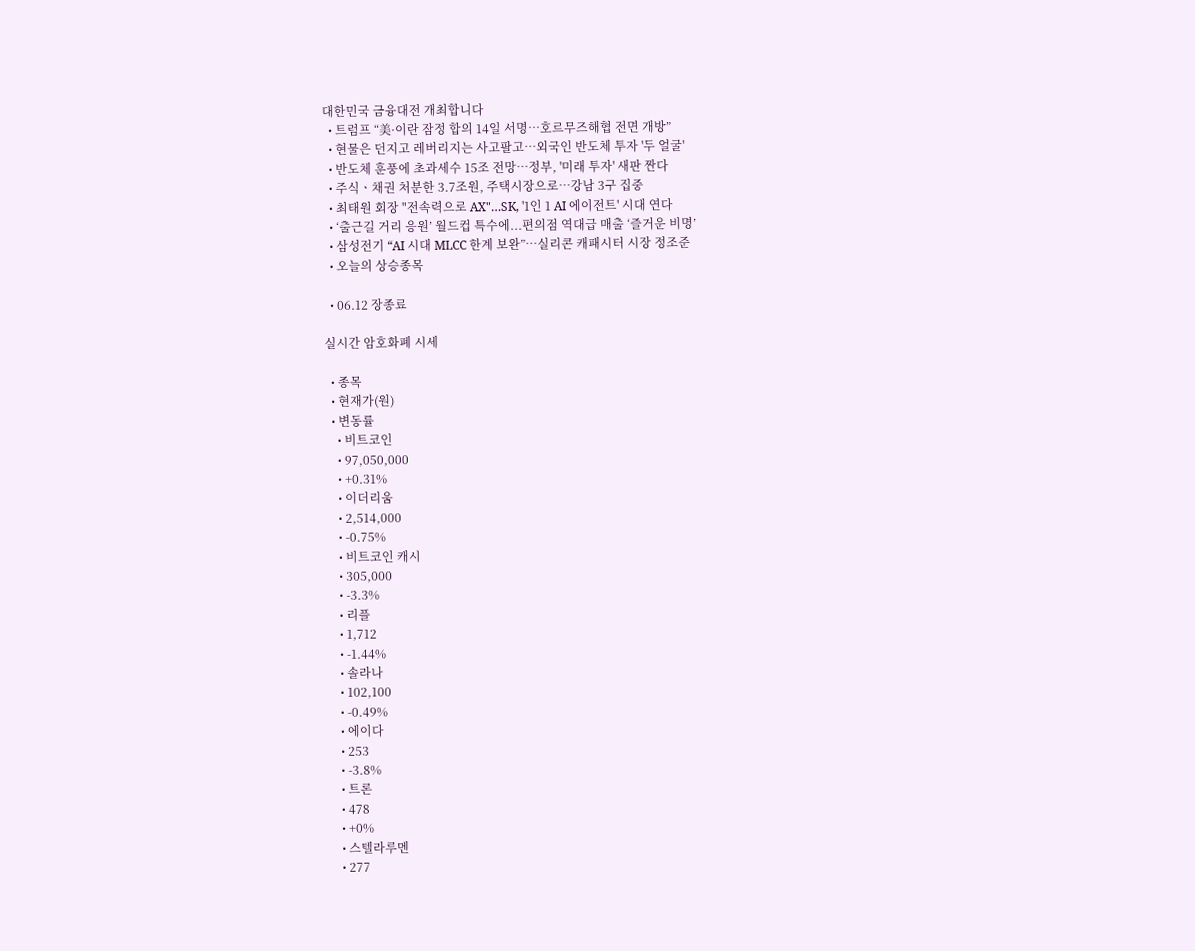대한민국 금융대전 개최합니다
  • 트럼프 “美·이란 잠정 합의 14일 서명…호르무즈해협 전면 개방”
  • 현물은 던지고 레버리지는 사고팔고…외국인 반도체 투자 '두 얼굴'
  • 반도체 훈풍에 초과세수 15조 전망⋯정부, '미래 투자' 새판 짠다
  • 주식ㆍ채권 처분한 3.7조원, 주택시장으로⋯강남 3구 집중
  • 최태원 회장 "전속력으로 AX"…SK, '1인 1 AI 에이전트' 시대 연다
  • ‘출근길 거리 응원’ 월드컵 특수에...편의점 역대급 매출 ‘즐거운 비명’
  • 삼성전기 “AI 시대 MLCC 한계 보완”…실리콘 캐패시터 시장 정조준
  • 오늘의 상승종목

  • 06.12 장종료

실시간 암호화폐 시세

  • 종목
  • 현재가(원)
  • 변동률
    • 비트코인
    • 97,050,000
    • +0.31%
    • 이더리움
    • 2,514,000
    • -0.75%
    • 비트코인 캐시
    • 305,000
    • -3.3%
    • 리플
    • 1,712
    • -1.44%
    • 솔라나
    • 102,100
    • -0.49%
    • 에이다
    • 253
    • -3.8%
    • 트론
    • 478
    • +0%
    • 스텔라루멘
    • 277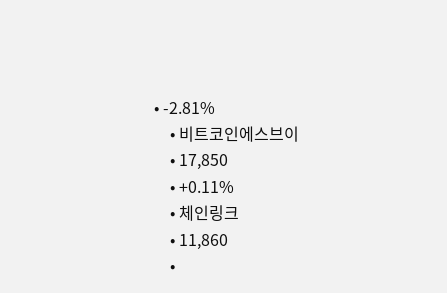• -2.81%
    • 비트코인에스브이
    • 17,850
    • +0.11%
    • 체인링크
    • 11,860
    •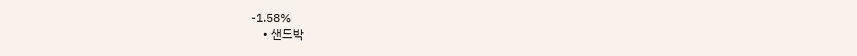-1.58%
    • 샌드박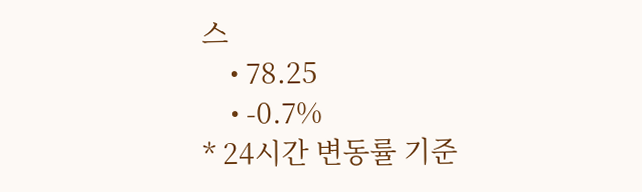스
    • 78.25
    • -0.7%
* 24시간 변동률 기준